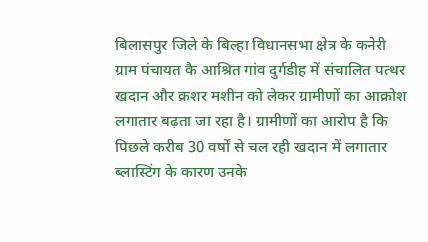बिलासपुर जिले के बिल्हा विधानसभा क्षेत्र के कनेरी ग्राम पंचायत कै आश्रित गांव दुर्गडीह में संचालित पत्थर खदान और क्रशर मशीन को लेकर ग्रामीणों का आक्रोश लगातार बढ़ता जा रहा है। ग्रामीणों का आरोप है कि पिछले करीब 30 वर्षों से चल रही खदान में लगातार ब्लास्टिंग के कारण उनके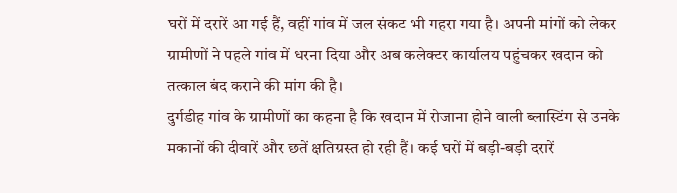घरों में दरारें आ गई हैं, वहीं गांव में जल संकट भी गहरा गया है। अपनी मांगों को लेकर ग्रामीणों ने पहले गांव में धरना दिया और अब कलेक्टर कार्यालय पहुंचकर खदान को तत्काल बंद कराने की मांग की है।
दुर्गडीह गांव के ग्रामीणों का कहना है कि खदान में रोजाना होने वाली ब्लास्टिंग से उनके मकानों की दीवारें और छतें क्षतिग्रस्त हो रही हैं। कई घरों में बड़ी-बड़ी दरारें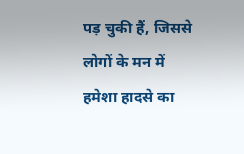पड़ चुकी हैं, जिससे लोगों के मन में हमेशा हादसे का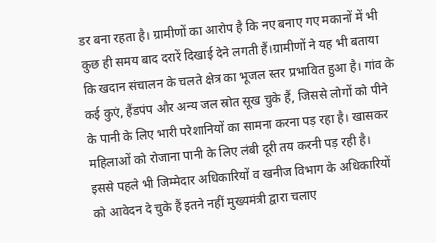डर बना रहता है। ग्रामीणों का आरोप है कि नए बनाए गए मकानों में भी कुछ ही समय बाद दरारें दिखाई देने लगती हैं।ग्रामीणों ने यह भी बताया कि खदान संचालन के चलते क्षेत्र का भूजल स्तर प्रभावित हुआ है। गांव के कई कुएं, हैंडपंप और अन्य जल स्रोत सूख चुके हैं, जिससे लोगों को पीने के पानी के लिए भारी परेशानियों का सामना करना पड़ रहा है। खासकर महिलाओं को रोजाना पानी के लिए लंबी दूरी तय करनी पड़ रही है।
इससे पहले भी जिम्मेदार अधिकारियों व खनीज विभाग के अधिकारियों को आवेदन दे चुके हैं इतने नहीं मुख्यमंत्री द्वारा चलाए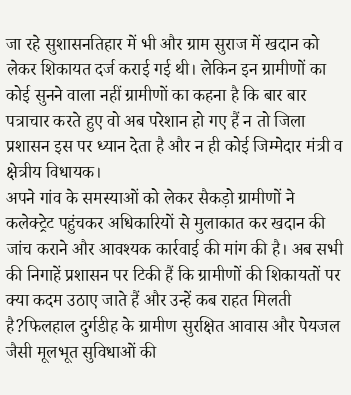जा रहे सुशासनतिहार में भी और ग्राम सुराज में खदान को लेकर शिकायत दर्ज कराई गई थी। लेकिन इन ग्रामीणों का कोई सुनने वाला नहीं ग्रामीणों का कहना है कि बार बार पत्राचार करते हुए वो अब परेशान हो गए हैं न तो जिला प्रशासन इस पर ध्यान देता है और न ही कोई जिम्मेदार मंत्री व क्षेत्रीय विधायक।
अपने गांव के समस्याओं को लेकर सैकड़ो ग्रामीणों ने कलेक्ट्रेट पहुंचकर अधिकारियों से मुलाकात कर खदान की जांच कराने और आवश्यक कार्रवाई की मांग की है। अब सभी की निगाहें प्रशासन पर टिकी हैं कि ग्रामीणों की शिकायतों पर क्या कदम उठाए जाते हैं और उन्हें कब राहत मिलती है?फिलहाल दुर्गडीह के ग्रामीण सुरक्षित आवास और पेयजल जैसी मूलभूत सुविधाओं की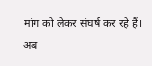मांग को लेकर संघर्ष कर रहे हैं। अब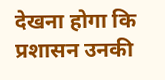देखना होगा कि प्रशासन उनकी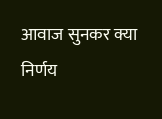आवाज सुनकर क्या निर्णय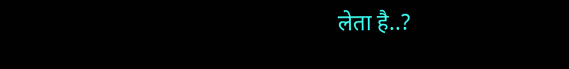लेता है..?